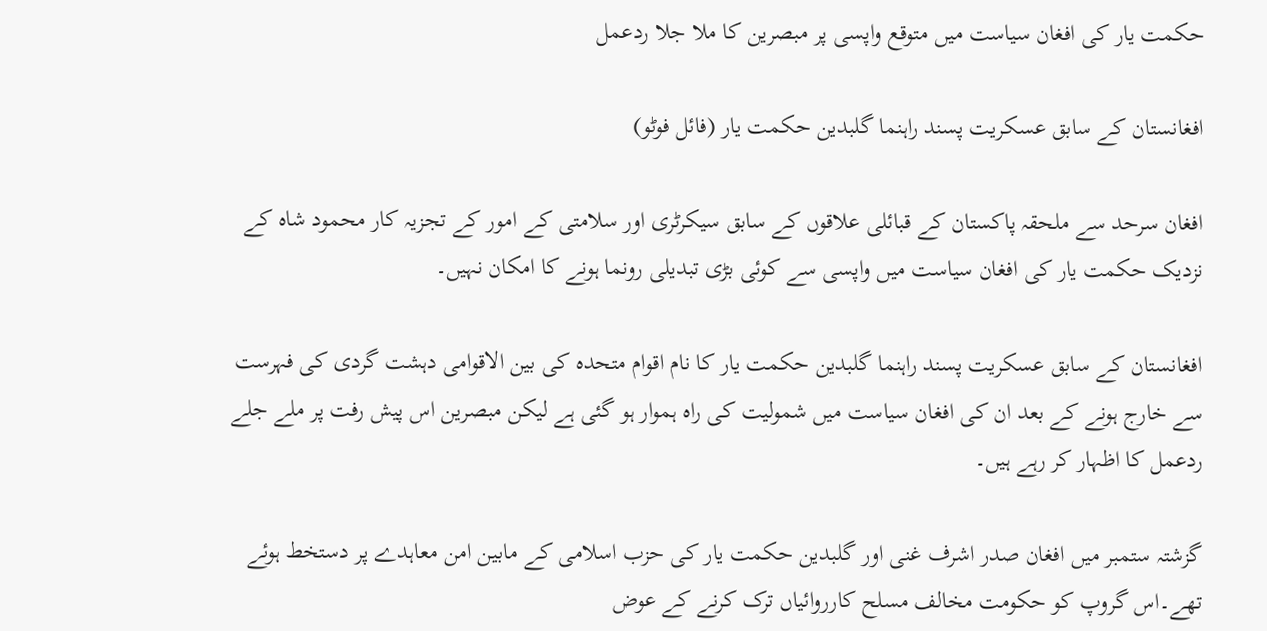حکمت یار کی افغان سیاست میں متوقع واپسی پر مبصرین کا ملا جلا ردعمل

افغانستان کے سابق عسکریت پسند راہنما گلبدین حکمت یار (فائل فوٹو)

افغان سرحد سے ملحقہ پاکستان کے قبائلی علاقوں کے سابق سیکرٹری اور سلامتی کے امور کے تجزیہ کار محمود شاہ کے نزدیک حکمت یار کی افغان سیاست میں واپسی سے کوئی بڑی تبدیلی رونما ہونے کا امکان نہیں۔

افغانستان کے سابق عسکریت پسند راہنما گلبدین حکمت یار کا نام اقوام متحدہ کی بین الاقوامی دہشت گردی کی فہرست سے خارج ہونے کے بعد ان کی افغان سیاست میں شمولیت کی راہ ہموار ہو گئی ہے لیکن مبصرین اس پیش رفت پر ملے جلے ردعمل کا اظہار کر رہے ہیں۔

گزشتہ ستمبر میں افغان صدر اشرف غنی اور گلبدین حکمت یار کی حزب اسلامی کے مابین امن معاہدے پر دستخط ہوئے تھے۔اس گروپ کو حکومت مخالف مسلح کارروائیاں ترک کرنے کے عوض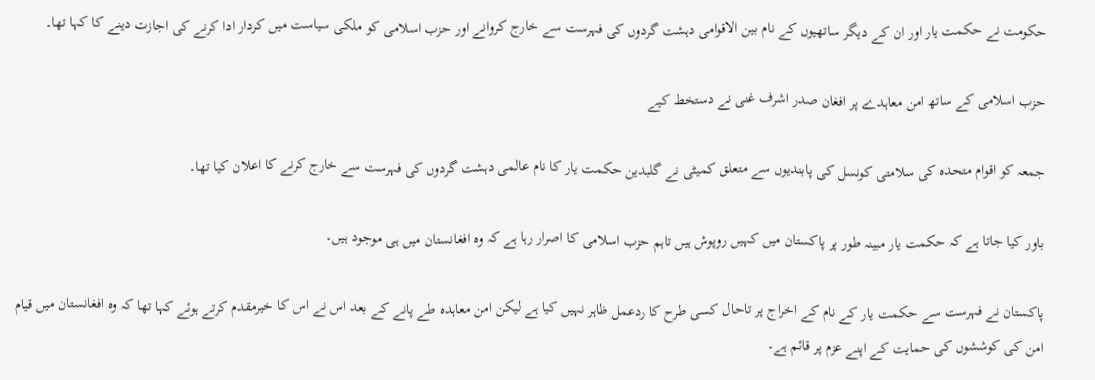حکومت نے حکمت یار اور ان کے دیگر ساتھیوں کے نام بین الاقوامی دہشت گردوں کی فہرست سے خارج کروانے اور حزب اسلامی کو ملکی سیاست میں کردار ادا کرنے کی اجازت دینے کا کہا تھا۔

حزب اسلامی کے ساتھ امن معاہدے پر افغان صدر اشرف غنی نے دستخط کیے

جمعہ کو اقوام متحدہ کی سلامتی کونسل کی پابندیوں سے متعلق کمیٹی نے گلبدین حکمت یار کا نام عالمی دہشت گردوں کی فہرست سے خارج کرنے کا اعلان کیا تھا۔

باور کیا جاتا ہے کہ حکمت یار مبینہ طور پر پاکستان میں کہیں روپوش ہیں تاہم حزب اسلامی کا اصرار رہا ہے کہ وہ افغانستان میں ہی موجود ہیں۔

پاکستان نے فہرست سے حکمت یار کے نام کے اخراج پر تاحال کسی طرح کا ردعمل ظاہر نہیں کیا ہے لیکن امن معاہدہ طے پانے کے بعد اس نے اس کا خیرمقدم کرتے ہوئے کہا تھا کہ وہ افغانستان میں قیام امن کی کوششوں کی حمایت کے اپنے عزم پر قائم ہے۔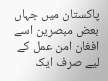پاکستان میں جہاں بعض مبصرین اسے افغان امن عمل کے لیے صرف ایک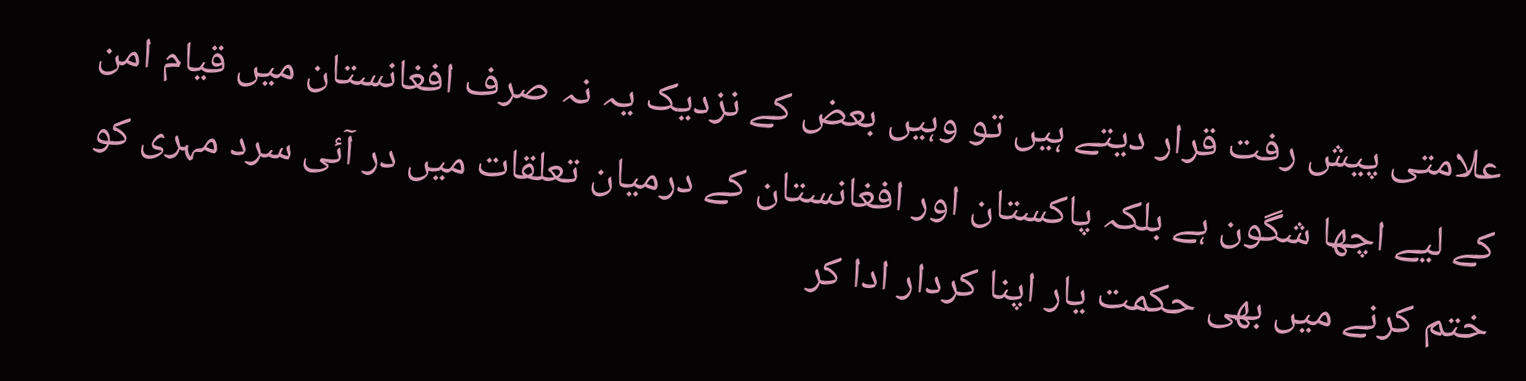علامتی پیش رفت قرار دیتے ہیں تو وہیں بعض کے نزدیک یہ نہ صرف افغانستان میں قیام امن کے لیے اچھا شگون ہے بلکہ پاکستان اور افغانستان کے درمیان تعلقات میں در آئی سرد مہری کو ختم کرنے میں بھی حکمت یار اپنا کردار ادا کر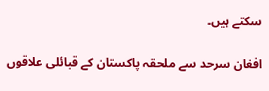سکتے ہیں۔

افغان سرحد سے ملحقہ پاکستان کے قبائلی علاقوں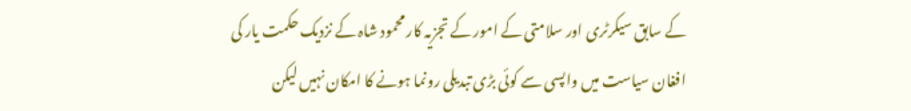کے سابق سیکرٹری اور سلامتی کے امور کے تجزیہ کار محمود شاہ کے نزدیک حکمت یار کی افغان سیاست میں واپسی سے کوئی بڑی تبدیلی رونما ہونے کا امکان نہیں لیکن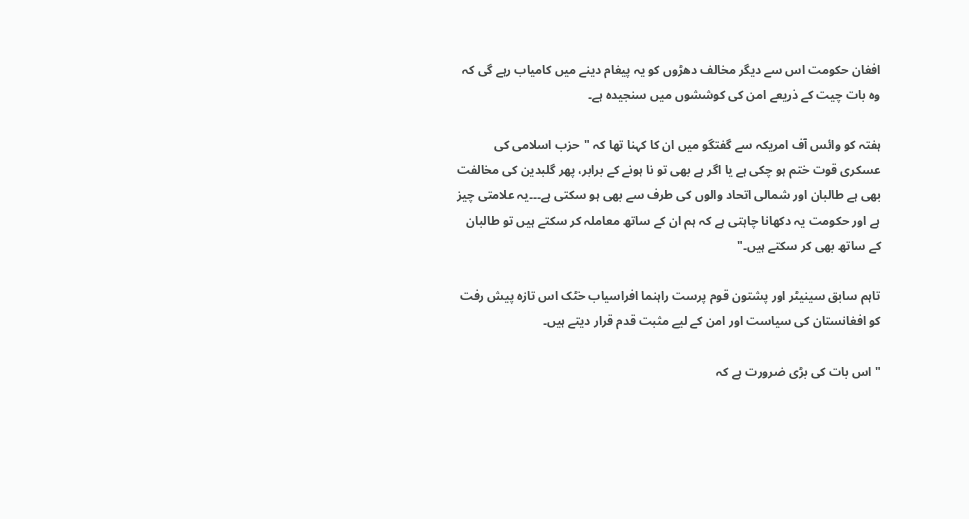افغان حکومت اس سے دیگر مخالف دھڑوں کو یہ پیغام دینے میں کامیاب رہے گی کہ وہ بات چیت کے ذریعے امن کی کوششوں میں سنجیدہ ہے۔

ہفتہ کو وائس آف امریکہ سے گفتگو میں ان کا کہنا تھا کہ "حزب اسلامی کی عسکری قوت ختم ہو چکی ہے یا اگر ہے بھی تو نا ہونے کے برابر، پھر گلبدین کی مخالفت بھی ہے طالبان اور شمالی اتحاد والوں کی طرف سے بھی ہو سکتی ہے۔۔۔یہ علامتی چیز ہے اور حکومت یہ دکھانا چاہتی ہے کہ ہم ان کے ساتھ معاملہ کر سکتے ہیں تو طالبان کے ساتھ بھی کر سکتے ہیں۔"

تاہم سابق سینیٹر اور پشتون قوم پرست راہنما افراسیاب خٹک اس تازہ پیش رفت کو افغانستان کی سیاست اور امن کے لیے مثبت قدم قرار دیتے ہیں۔

"اس بات کی بڑی ضرورت ہے کہ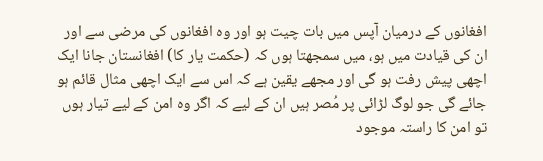افغانوں کے درمیان آپس میں بات چیت ہو اور وہ افغانوں کی مرضی سے اور ان کی قیادت میں ہو، میں سمجھتا ہوں کہ (حکمت یار کا) افغانستان جانا ایک اچھی پیش رفت ہو گی اور مجھے یقین ہے کہ اس سے ایک اچھی مثال قائم ہو جائے گی جو لوگ لڑائی پر مُصر ہیں ان کے لیے کہ اگر وہ امن کے لیے تیار ہوں تو امن کا راستہ موجود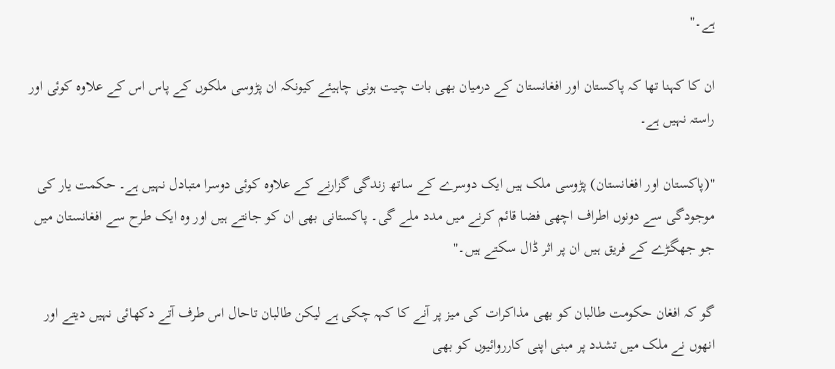ہے۔"

ان کا کہنا تھا کہ پاکستان اور افغانستان کے درمیان بھی بات چیت ہونی چاہیئے کیونکہ ان پڑوسی ملکوں کے پاس اس کے علاوہ کوئی اور راستہ نہیں ہے۔

"(پاکستان اور افغانستان) پڑوسی ملک ہیں ایک دوسرے کے ساتھ زندگی گزارنے کے علاوہ کوئی دوسرا متبادل نہیں ہے۔ حکمت یار کی موجودگی سے دونوں اطراف اچھی فضا قائم کرنے میں مدد ملے گی۔ پاکستانی بھی ان کو جانتے ہیں اور وہ ایک طرح سے افغانستان میں جو جھگڑے کے فریق ہیں ان پر اثر ڈال سکتے ہیں۔"

گو کہ افغان حکومت طالبان کو بھی مذاکرات کی میز پر آنے کا کہہ چکی ہے لیکن طالبان تاحال اس طرف آتے دکھائی نہیں دیتے اور انھوں نے ملک میں تشدد پر مبنی اپنی کارروائیوں کو بھی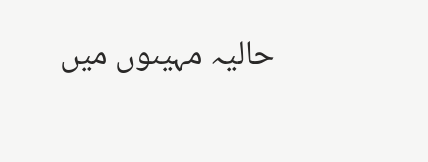حالیہ مہیںوں میں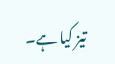تیز کیا ہے۔